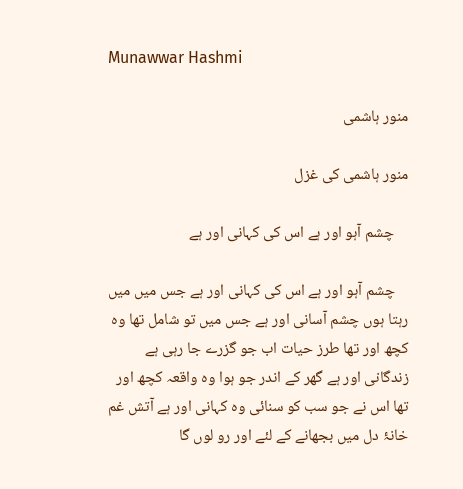Munawwar Hashmi

منور ہاشمی

منور ہاشمی کی غزل

    چشم آہو اور ہے اس کی کہانی اور ہے

    چشم آہو اور ہے اس کی کہانی اور ہے جس میں میں رہتا ہوں چشم آسانی اور ہے جس میں تو شامل تھا وہ کچھ اور تھا طرز حیات اب جو گزرے جا رہی ہے زندگانی اور ہے گھر کے اندر جو ہوا وہ واقعہ کچھ اور تھا اس نے جو سب کو سنائی وہ کہانی اور ہے آتش غم خانۂ دل میں بجھانے کے لئے اور رو لوں گا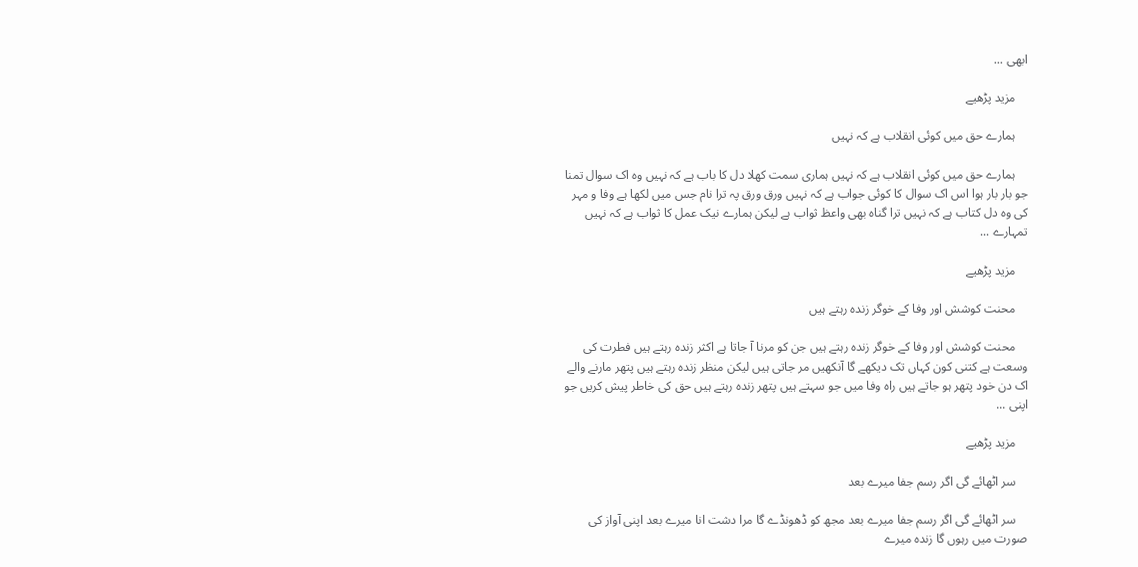ابھی ...

    مزید پڑھیے

    ہمارے حق میں کوئی انقلاب ہے کہ نہیں

    ہمارے حق میں کوئی انقلاب ہے کہ نہیں ہماری سمت کھلا دل کا باب ہے کہ نہیں وہ اک سوال تمنا جو بار بار ہوا اس اک سوال کا کوئی جواب ہے کہ نہیں ورق ورق پہ ترا نام جس میں لکھا ہے وفا و مہر کی وہ دل کتاب ہے کہ نہیں ترا گناہ بھی واعظ ثواب ہے لیکن ہمارے نیک عمل کا ثواب ہے کہ نہیں تمہارے ...

    مزید پڑھیے

    محنت کوشش اور وفا کے خوگر زندہ رہتے ہیں

    محنت کوشش اور وفا کے خوگر زندہ رہتے ہیں جن کو مرنا آ جاتا ہے اکثر زندہ رہتے ہیں فطرت کی وسعت ہے کتنی کون کہاں تک دیکھے گا آنکھیں مر جاتی ہیں لیکن منظر زندہ رہتے ہیں پتھر مارنے والے اک دن خود پتھر ہو جاتے ہیں راہ وفا میں جو سہتے ہیں پتھر زندہ رہتے ہیں حق کی خاطر پیش کریں جو اپنی ...

    مزید پڑھیے

    سر اٹھائے گی اگر رسم جفا میرے بعد

    سر اٹھائے گی اگر رسم جفا میرے بعد مجھ کو ڈھونڈے گا مرا دشت انا میرے بعد اپنی آواز کی صورت میں رہوں گا زندہ میرے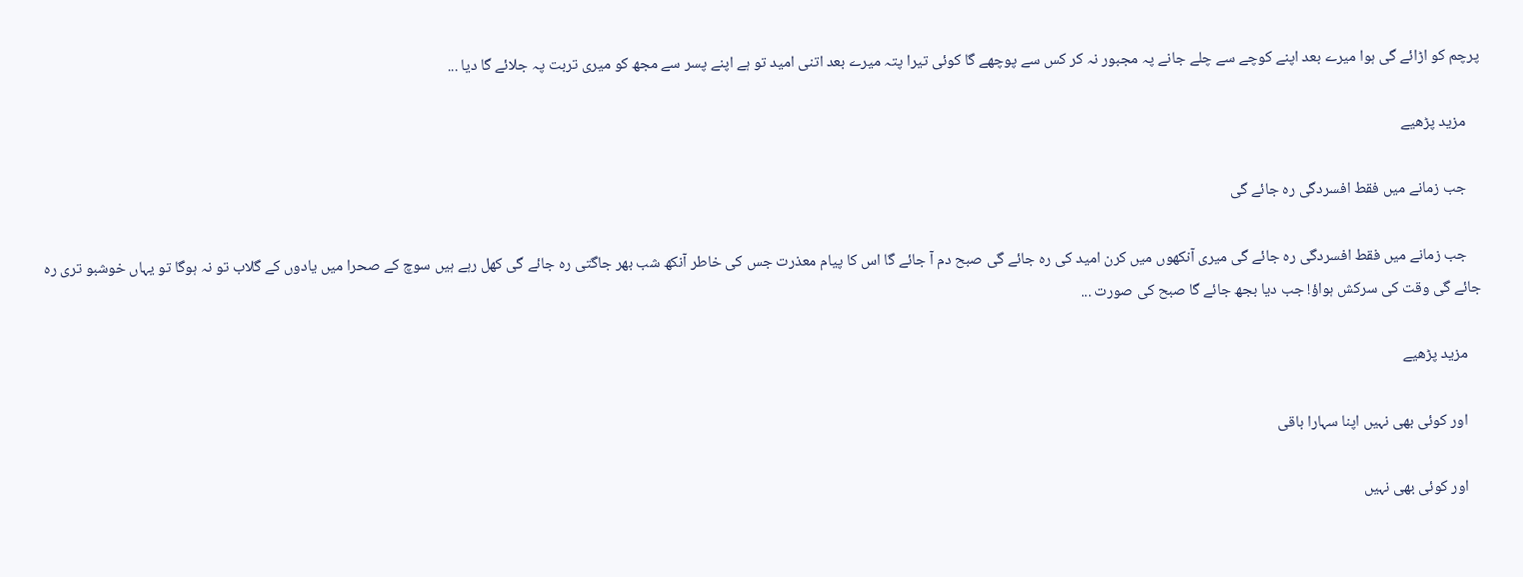پرچم کو اڑائے گی ہوا میرے بعد اپنے کوچے سے چلے جانے پہ مجبور نہ کر کس سے پوچھے گا کوئی تیرا پتہ میرے بعد اتنی امید تو ہے اپنے پسر سے مجھ کو میری تربت پہ جلائے گا دیا ...

    مزید پڑھیے

    جب زمانے میں فقط افسردگی رہ جائے گی

    جب زمانے میں فقط افسردگی رہ جائے گی میری آنکھوں میں کرن امید کی رہ جائے گی صبح دم آ جائے گا اس کا پیام معذرت جس کی خاطر آنکھ شب بھر جاگتی رہ جائے گی کھل رہے ہیں سوچ کے صحرا میں یادوں کے گلاب تو نہ ہوگا تو یہاں خوشبو تری رہ جائے گی وقت کی سرکش ہواؤ! جب دیا بجھ جائے گا صبح کی صورت ...

    مزید پڑھیے

    اور کوئی بھی نہیں اپنا سہارا باقی

    اور کوئی بھی نہیں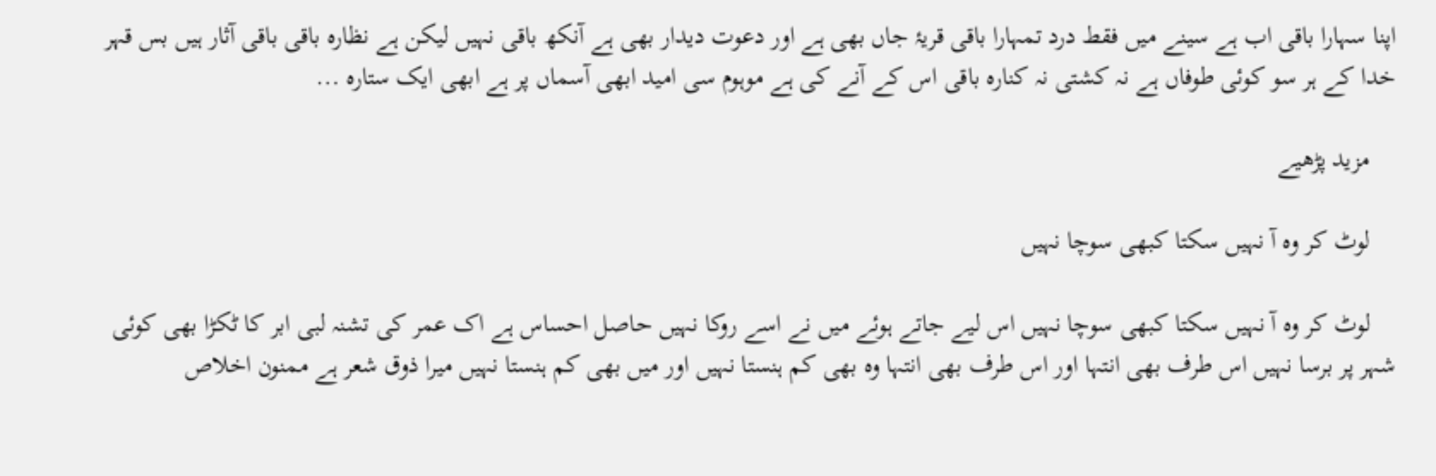اپنا سہارا باقی اب ہے سینے میں فقط درد تمہارا باقی قریۂ جاں بھی ہے اور دعوت دیدار بھی ہے آنکھ باقی نہیں لیکن ہے نظارہ باقی باقی آثار ہیں بس قہر خدا کے ہر سو کوئی طوفاں ہے نہ کشتی نہ کنارہ باقی اس کے آنے کی ہے موہوم سی امید ابھی آسماں پر ہے ابھی ایک ستارہ ...

    مزید پڑھیے

    لوٹ کر وہ آ نہیں سکتا کبھی سوچا نہیں

    لوٹ کر وہ آ نہیں سکتا کبھی سوچا نہیں اس لیے جاتے ہوئے میں نے اسے روکا نہیں حاصل احساس ہے اک عمر کی تشنہ لبی ابر کا ٹکڑا بھی کوئی شہر پر برسا نہیں اس طرف بھی انتہا اور اس طرف بھی انتہا وہ بھی کم ہنستا نہیں اور میں بھی کم ہنستا نہیں میرا ذوق شعر ہے ممنون اخلاص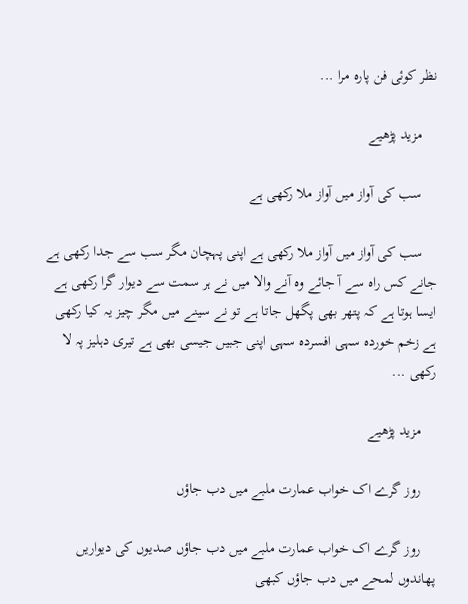نظر کوئی فن پارہ مرا ...

    مزید پڑھیے

    سب کی آواز میں آواز ملا رکھی ہے

    سب کی آواز میں آواز ملا رکھی ہے اپنی پہچان مگر سب سے جدا رکھی ہے جانے کس راہ سے آ جائے وہ آنے والا میں نے ہر سمت سے دیوار گرا رکھی ہے ایسا ہوتا ہے کہ پتھر بھی پگھل جاتا ہے تو نے سینے میں مگر چیز یہ کیا رکھی ہے زخم خوردہ سہی افسردہ سہی اپنی جبیں جیسی بھی ہے تیری دہلیز پہ لا رکھی ...

    مزید پڑھیے

    روز گرے اک خواب عمارت ملبے میں دب جاؤں

    روز گرے اک خواب عمارت ملبے میں دب جاؤں صدیوں کی دیواریں پھاندوں لمحے میں دب جاؤں کبھی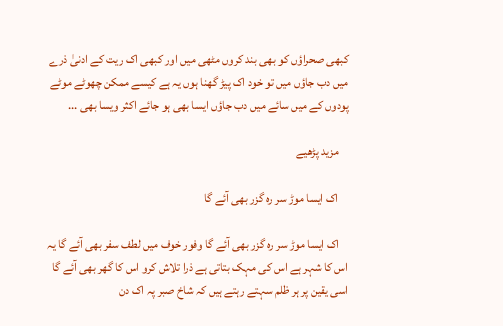کبھی صحراؤں کو بھی بند کروں مٹھی میں اور کبھی اک ریت کے ادنیٰ ذرے میں دب جاؤں میں تو خود اک پیڑ گھنا ہوں یہ ہے کیسے ممکن چھوٹے موٹے پودوں کے میں سائے میں دب جاؤں ایسا بھی ہو جائے اکثر ویسا بھی ...

    مزید پڑھیے

    اک ایسا موڑ سر رہ گزر بھی آئے گا

    اک ایسا موڑ سر رہ گزر بھی آئے گا وفور خوف میں لطف سفر بھی آئے گا یہ اس کا شہر ہے اس کی مہک بتاتی ہے ذرا تلاش کرو اس کا گھر بھی آئے گا اسی یقین پر ہر ظلم سہتے رہتے ہیں کہ شاخ صبر پہ اک دن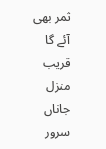ثمر بھی آئے گا قریب منزل جاناں سرور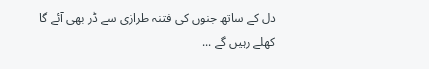دل کے ساتھ جنوں کی فتنہ طرازی سے ڈر بھی آئے گا کھلے رہیں گے ...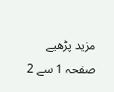مزید پڑھیے
صفحہ 1 سے 2